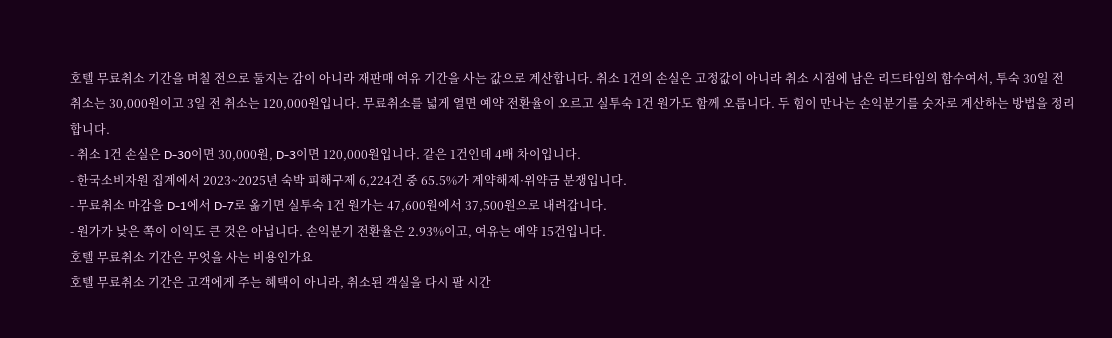호텔 무료취소 기간을 며칠 전으로 둘지는 감이 아니라 재판매 여유 기간을 사는 값으로 계산합니다. 취소 1건의 손실은 고정값이 아니라 취소 시점에 남은 리드타임의 함수여서, 투숙 30일 전 취소는 30,000원이고 3일 전 취소는 120,000원입니다. 무료취소를 넓게 열면 예약 전환율이 오르고 실투숙 1건 원가도 함께 오릅니다. 두 힘이 만나는 손익분기를 숫자로 계산하는 방법을 정리합니다.
- 취소 1건 손실은 D-30이면 30,000원, D-3이면 120,000원입니다. 같은 1건인데 4배 차이입니다.
- 한국소비자원 집계에서 2023~2025년 숙박 피해구제 6,224건 중 65.5%가 계약해제·위약금 분쟁입니다.
- 무료취소 마감을 D-1에서 D-7로 옮기면 실투숙 1건 원가는 47,600원에서 37,500원으로 내려갑니다.
- 원가가 낮은 쪽이 이익도 큰 것은 아닙니다. 손익분기 전환율은 2.93%이고, 여유는 예약 15건입니다.
호텔 무료취소 기간은 무엇을 사는 비용인가요
호텔 무료취소 기간은 고객에게 주는 혜택이 아니라, 취소된 객실을 다시 팔 시간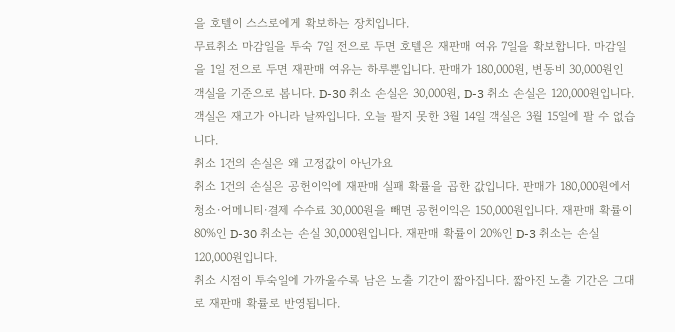을 호텔이 스스로에게 확보하는 장치입니다.
무료취소 마감일을 투숙 7일 전으로 두면 호텔은 재판매 여유 7일을 확보합니다. 마감일을 1일 전으로 두면 재판매 여유는 하루뿐입니다. 판매가 180,000원, 변동비 30,000원인 객실을 기준으로 봅니다. D-30 취소 손실은 30,000원, D-3 취소 손실은 120,000원입니다.
객실은 재고가 아니라 날짜입니다. 오늘 팔지 못한 3월 14일 객실은 3월 15일에 팔 수 없습니다.
취소 1건의 손실은 왜 고정값이 아닌가요
취소 1건의 손실은 공헌이익에 재판매 실패 확률을 곱한 값입니다. 판매가 180,000원에서 청소·어메니티·결제 수수료 30,000원을 빼면 공헌이익은 150,000원입니다. 재판매 확률이 80%인 D-30 취소는 손실 30,000원입니다. 재판매 확률이 20%인 D-3 취소는 손실 120,000원입니다.
취소 시점이 투숙일에 가까울수록 남은 노출 기간이 짧아집니다. 짧아진 노출 기간은 그대로 재판매 확률로 반영됩니다.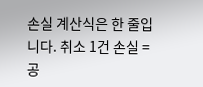손실 계산식은 한 줄입니다. 취소 1건 손실 = 공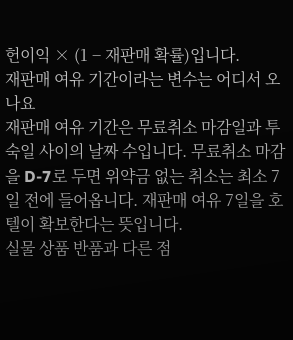헌이익 × (1 − 재판매 확률)입니다.
재판매 여유 기간이라는 변수는 어디서 오나요
재판매 여유 기간은 무료취소 마감일과 투숙일 사이의 날짜 수입니다. 무료취소 마감을 D-7로 두면 위약금 없는 취소는 최소 7일 전에 들어옵니다. 재판매 여유 7일을 호텔이 확보한다는 뜻입니다.
실물 상품 반품과 다른 점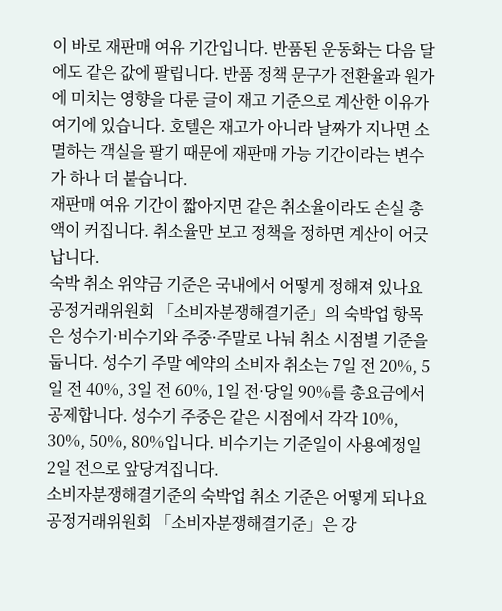이 바로 재판매 여유 기간입니다. 반품된 운동화는 다음 달에도 같은 값에 팔립니다. 반품 정책 문구가 전환율과 원가에 미치는 영향을 다룬 글이 재고 기준으로 계산한 이유가 여기에 있습니다. 호텔은 재고가 아니라 날짜가 지나면 소멸하는 객실을 팔기 때문에 재판매 가능 기간이라는 변수가 하나 더 붙습니다.
재판매 여유 기간이 짧아지면 같은 취소율이라도 손실 총액이 커집니다. 취소율만 보고 정책을 정하면 계산이 어긋납니다.
숙박 취소 위약금 기준은 국내에서 어떻게 정해져 있나요
공정거래위원회 「소비자분쟁해결기준」의 숙박업 항목은 성수기·비수기와 주중·주말로 나눠 취소 시점별 기준을 둡니다. 성수기 주말 예약의 소비자 취소는 7일 전 20%, 5일 전 40%, 3일 전 60%, 1일 전·당일 90%를 총요금에서 공제합니다. 성수기 주중은 같은 시점에서 각각 10%, 30%, 50%, 80%입니다. 비수기는 기준일이 사용예정일 2일 전으로 앞당겨집니다.
소비자분쟁해결기준의 숙박업 취소 기준은 어떻게 되나요
공정거래위원회 「소비자분쟁해결기준」은 강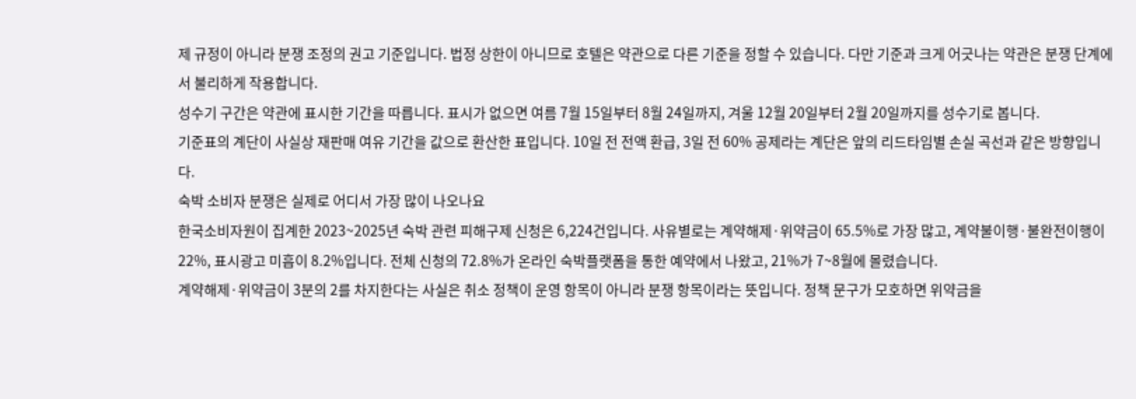제 규정이 아니라 분쟁 조정의 권고 기준입니다. 법정 상한이 아니므로 호텔은 약관으로 다른 기준을 정할 수 있습니다. 다만 기준과 크게 어긋나는 약관은 분쟁 단계에서 불리하게 작용합니다.
성수기 구간은 약관에 표시한 기간을 따릅니다. 표시가 없으면 여름 7월 15일부터 8월 24일까지, 겨울 12월 20일부터 2월 20일까지를 성수기로 봅니다.
기준표의 계단이 사실상 재판매 여유 기간을 값으로 환산한 표입니다. 10일 전 전액 환급, 3일 전 60% 공제라는 계단은 앞의 리드타임별 손실 곡선과 같은 방향입니다.
숙박 소비자 분쟁은 실제로 어디서 가장 많이 나오나요
한국소비자원이 집계한 2023~2025년 숙박 관련 피해구제 신청은 6,224건입니다. 사유별로는 계약해제·위약금이 65.5%로 가장 많고, 계약불이행·불완전이행이 22%, 표시광고 미흡이 8.2%입니다. 전체 신청의 72.8%가 온라인 숙박플랫폼을 통한 예약에서 나왔고, 21%가 7~8월에 몰렸습니다.
계약해제·위약금이 3분의 2를 차지한다는 사실은 취소 정책이 운영 항목이 아니라 분쟁 항목이라는 뜻입니다. 정책 문구가 모호하면 위약금을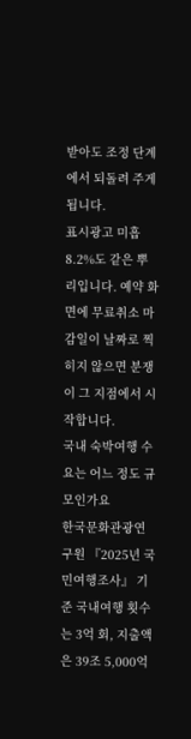받아도 조정 단계에서 되돌려 주게 됩니다.
표시광고 미흡 8.2%도 같은 뿌리입니다. 예약 화면에 무료취소 마감일이 날짜로 찍히지 않으면 분쟁이 그 지점에서 시작합니다.
국내 숙박여행 수요는 어느 정도 규모인가요
한국문화관광연구원 『2025년 국민여행조사』 기준 국내여행 횟수는 3억 회, 지출액은 39조 5,000억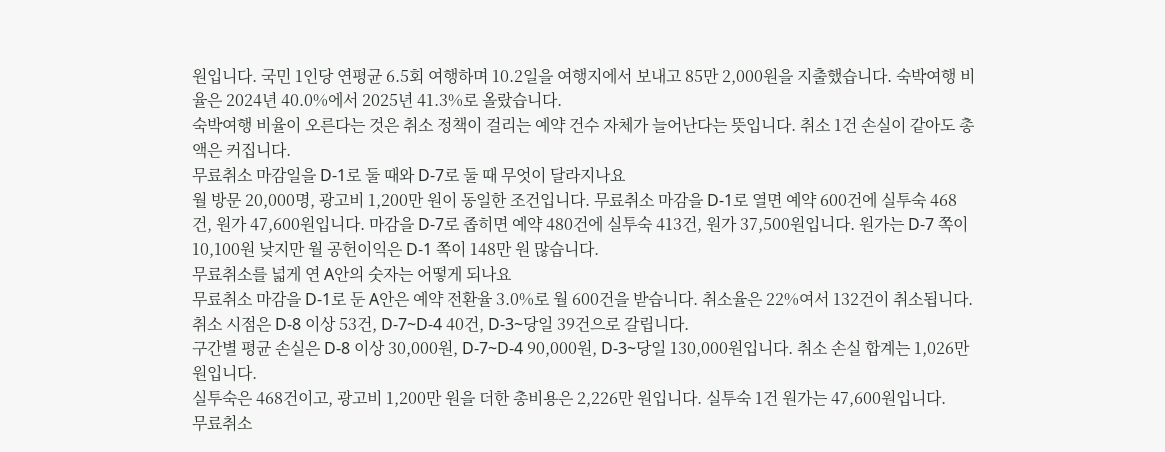원입니다. 국민 1인당 연평균 6.5회 여행하며 10.2일을 여행지에서 보내고 85만 2,000원을 지출했습니다. 숙박여행 비율은 2024년 40.0%에서 2025년 41.3%로 올랐습니다.
숙박여행 비율이 오른다는 것은 취소 정책이 걸리는 예약 건수 자체가 늘어난다는 뜻입니다. 취소 1건 손실이 같아도 총액은 커집니다.
무료취소 마감일을 D-1로 둘 때와 D-7로 둘 때 무엇이 달라지나요
월 방문 20,000명, 광고비 1,200만 원이 동일한 조건입니다. 무료취소 마감을 D-1로 열면 예약 600건에 실투숙 468건, 원가 47,600원입니다. 마감을 D-7로 좁히면 예약 480건에 실투숙 413건, 원가 37,500원입니다. 원가는 D-7 쪽이 10,100원 낮지만 월 공헌이익은 D-1 쪽이 148만 원 많습니다.
무료취소를 넓게 연 A안의 숫자는 어떻게 되나요
무료취소 마감을 D-1로 둔 A안은 예약 전환율 3.0%로 월 600건을 받습니다. 취소율은 22%여서 132건이 취소됩니다. 취소 시점은 D-8 이상 53건, D-7~D-4 40건, D-3~당일 39건으로 갈립니다.
구간별 평균 손실은 D-8 이상 30,000원, D-7~D-4 90,000원, D-3~당일 130,000원입니다. 취소 손실 합계는 1,026만 원입니다.
실투숙은 468건이고, 광고비 1,200만 원을 더한 총비용은 2,226만 원입니다. 실투숙 1건 원가는 47,600원입니다.
무료취소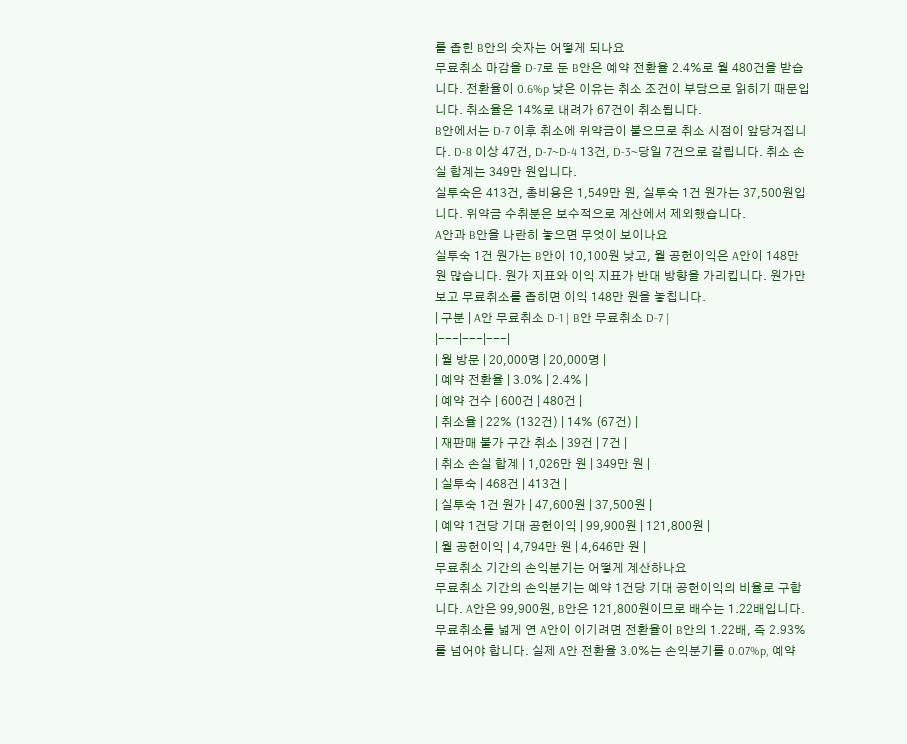를 좁힌 B안의 숫자는 어떻게 되나요
무료취소 마감을 D-7로 둔 B안은 예약 전환율 2.4%로 월 480건을 받습니다. 전환율이 0.6%p 낮은 이유는 취소 조건이 부담으로 읽히기 때문입니다. 취소율은 14%로 내려가 67건이 취소됩니다.
B안에서는 D-7 이후 취소에 위약금이 붙으므로 취소 시점이 앞당겨집니다. D-8 이상 47건, D-7~D-4 13건, D-3~당일 7건으로 갈립니다. 취소 손실 합계는 349만 원입니다.
실투숙은 413건, 총비용은 1,549만 원, 실투숙 1건 원가는 37,500원입니다. 위약금 수취분은 보수적으로 계산에서 제외했습니다.
A안과 B안을 나란히 놓으면 무엇이 보이나요
실투숙 1건 원가는 B안이 10,100원 낮고, 월 공헌이익은 A안이 148만 원 많습니다. 원가 지표와 이익 지표가 반대 방향을 가리킵니다. 원가만 보고 무료취소를 좁히면 이익 148만 원을 놓칩니다.
| 구분 | A안 무료취소 D-1 | B안 무료취소 D-7 |
|---|---|---|
| 월 방문 | 20,000명 | 20,000명 |
| 예약 전환율 | 3.0% | 2.4% |
| 예약 건수 | 600건 | 480건 |
| 취소율 | 22% (132건) | 14% (67건) |
| 재판매 불가 구간 취소 | 39건 | 7건 |
| 취소 손실 합계 | 1,026만 원 | 349만 원 |
| 실투숙 | 468건 | 413건 |
| 실투숙 1건 원가 | 47,600원 | 37,500원 |
| 예약 1건당 기대 공헌이익 | 99,900원 | 121,800원 |
| 월 공헌이익 | 4,794만 원 | 4,646만 원 |
무료취소 기간의 손익분기는 어떻게 계산하나요
무료취소 기간의 손익분기는 예약 1건당 기대 공헌이익의 비율로 구합니다. A안은 99,900원, B안은 121,800원이므로 배수는 1.22배입니다. 무료취소를 넓게 연 A안이 이기려면 전환율이 B안의 1.22배, 즉 2.93%를 넘어야 합니다. 실제 A안 전환율 3.0%는 손익분기를 0.07%p, 예약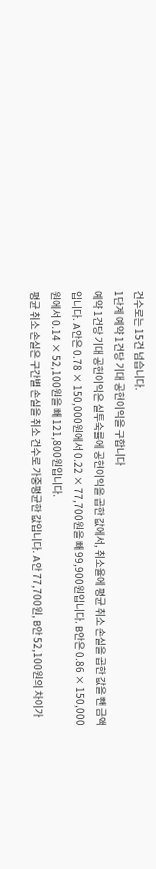건수로는 15건 넘습니다.
1단계 예약 1건당 기대 공헌이익을 구합니다
예약 1건당 기대 공헌이익은 실투숙률에 공헌이익을 곱한 값에서, 취소율에 평균 취소 손실을 곱한 값을 뺀 금액입니다. A안은 0.78 × 150,000원에서 0.22 × 77,700원을 빼 99,900원입니다. B안은 0.86 × 150,000원에서 0.14 × 52,100원을 빼 121,800원입니다.
평균 취소 손실은 구간별 손실을 취소 건수로 가중평균한 값입니다. A안 77,700원, B안 52,100원의 차이가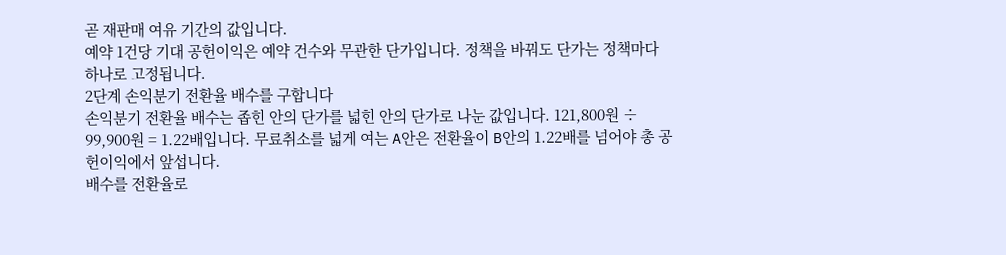곧 재판매 여유 기간의 값입니다.
예약 1건당 기대 공헌이익은 예약 건수와 무관한 단가입니다. 정책을 바꿔도 단가는 정책마다 하나로 고정됩니다.
2단계 손익분기 전환율 배수를 구합니다
손익분기 전환율 배수는 좁힌 안의 단가를 넓힌 안의 단가로 나눈 값입니다. 121,800원 ÷ 99,900원 = 1.22배입니다. 무료취소를 넓게 여는 A안은 전환율이 B안의 1.22배를 넘어야 총 공헌이익에서 앞섭니다.
배수를 전환율로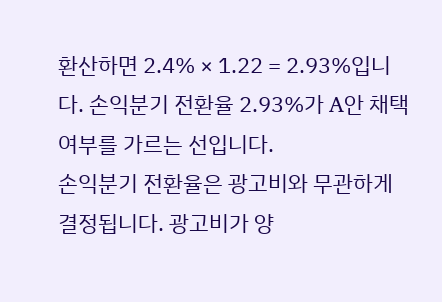환산하면 2.4% × 1.22 = 2.93%입니다. 손익분기 전환율 2.93%가 A안 채택 여부를 가르는 선입니다.
손익분기 전환율은 광고비와 무관하게 결정됩니다. 광고비가 양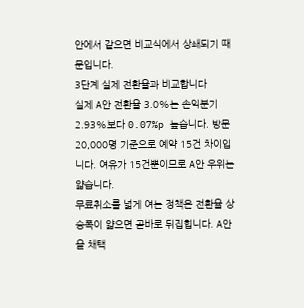안에서 같으면 비교식에서 상쇄되기 때문입니다.
3단계 실제 전환율과 비교합니다
실제 A안 전환율 3.0%는 손익분기 2.93%보다 0.07%p 높습니다. 방문 20,000명 기준으로 예약 15건 차이입니다. 여유가 15건뿐이므로 A안 우위는 얇습니다.
무료취소를 넓게 여는 정책은 전환율 상승폭이 얇으면 곧바로 뒤집힙니다. A안을 채택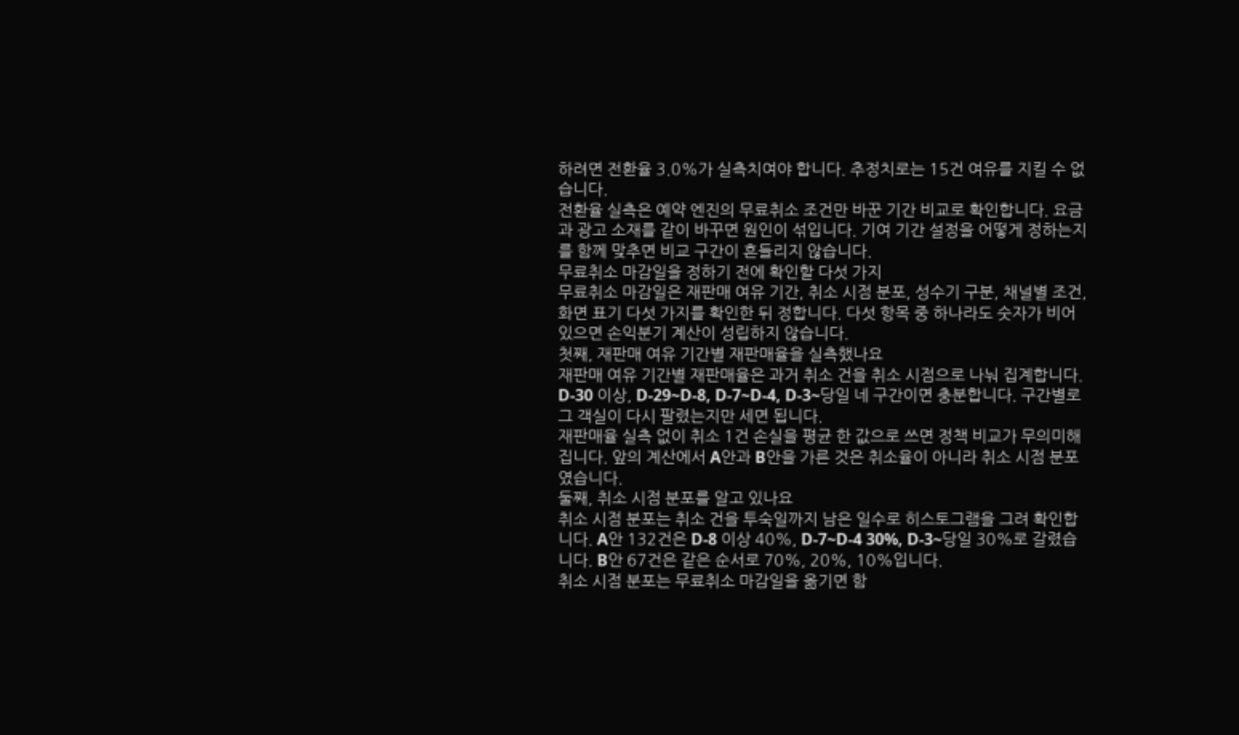하려면 전환율 3.0%가 실측치여야 합니다. 추정치로는 15건 여유를 지킬 수 없습니다.
전환율 실측은 예약 엔진의 무료취소 조건만 바꾼 기간 비교로 확인합니다. 요금과 광고 소재를 같이 바꾸면 원인이 섞입니다. 기여 기간 설정을 어떻게 정하는지를 함께 맞추면 비교 구간이 흔들리지 않습니다.
무료취소 마감일을 정하기 전에 확인할 다섯 가지
무료취소 마감일은 재판매 여유 기간, 취소 시점 분포, 성수기 구분, 채널별 조건, 화면 표기 다섯 가지를 확인한 뒤 정합니다. 다섯 항목 중 하나라도 숫자가 비어 있으면 손익분기 계산이 성립하지 않습니다.
첫째, 재판매 여유 기간별 재판매율을 실측했나요
재판매 여유 기간별 재판매율은 과거 취소 건을 취소 시점으로 나눠 집계합니다. D-30 이상, D-29~D-8, D-7~D-4, D-3~당일 네 구간이면 충분합니다. 구간별로 그 객실이 다시 팔렸는지만 세면 됩니다.
재판매율 실측 없이 취소 1건 손실을 평균 한 값으로 쓰면 정책 비교가 무의미해집니다. 앞의 계산에서 A안과 B안을 가른 것은 취소율이 아니라 취소 시점 분포였습니다.
둘째, 취소 시점 분포를 알고 있나요
취소 시점 분포는 취소 건을 투숙일까지 남은 일수로 히스토그램을 그려 확인합니다. A안 132건은 D-8 이상 40%, D-7~D-4 30%, D-3~당일 30%로 갈렸습니다. B안 67건은 같은 순서로 70%, 20%, 10%입니다.
취소 시점 분포는 무료취소 마감일을 옮기면 함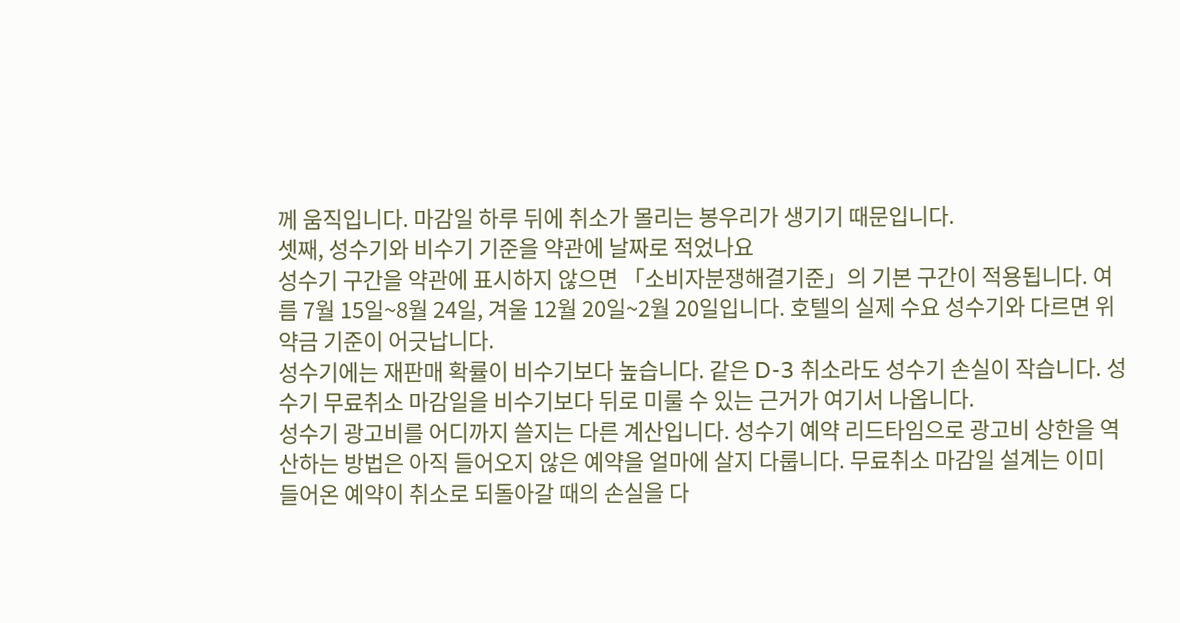께 움직입니다. 마감일 하루 뒤에 취소가 몰리는 봉우리가 생기기 때문입니다.
셋째, 성수기와 비수기 기준을 약관에 날짜로 적었나요
성수기 구간을 약관에 표시하지 않으면 「소비자분쟁해결기준」의 기본 구간이 적용됩니다. 여름 7월 15일~8월 24일, 겨울 12월 20일~2월 20일입니다. 호텔의 실제 수요 성수기와 다르면 위약금 기준이 어긋납니다.
성수기에는 재판매 확률이 비수기보다 높습니다. 같은 D-3 취소라도 성수기 손실이 작습니다. 성수기 무료취소 마감일을 비수기보다 뒤로 미룰 수 있는 근거가 여기서 나옵니다.
성수기 광고비를 어디까지 쓸지는 다른 계산입니다. 성수기 예약 리드타임으로 광고비 상한을 역산하는 방법은 아직 들어오지 않은 예약을 얼마에 살지 다룹니다. 무료취소 마감일 설계는 이미 들어온 예약이 취소로 되돌아갈 때의 손실을 다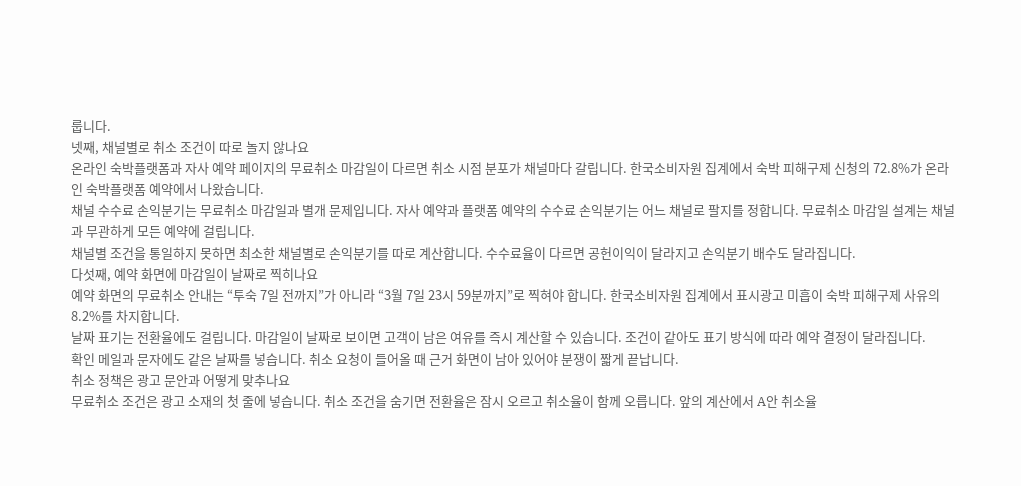룹니다.
넷째, 채널별로 취소 조건이 따로 놀지 않나요
온라인 숙박플랫폼과 자사 예약 페이지의 무료취소 마감일이 다르면 취소 시점 분포가 채널마다 갈립니다. 한국소비자원 집계에서 숙박 피해구제 신청의 72.8%가 온라인 숙박플랫폼 예약에서 나왔습니다.
채널 수수료 손익분기는 무료취소 마감일과 별개 문제입니다. 자사 예약과 플랫폼 예약의 수수료 손익분기는 어느 채널로 팔지를 정합니다. 무료취소 마감일 설계는 채널과 무관하게 모든 예약에 걸립니다.
채널별 조건을 통일하지 못하면 최소한 채널별로 손익분기를 따로 계산합니다. 수수료율이 다르면 공헌이익이 달라지고 손익분기 배수도 달라집니다.
다섯째, 예약 화면에 마감일이 날짜로 찍히나요
예약 화면의 무료취소 안내는 “투숙 7일 전까지”가 아니라 “3월 7일 23시 59분까지”로 찍혀야 합니다. 한국소비자원 집계에서 표시광고 미흡이 숙박 피해구제 사유의 8.2%를 차지합니다.
날짜 표기는 전환율에도 걸립니다. 마감일이 날짜로 보이면 고객이 남은 여유를 즉시 계산할 수 있습니다. 조건이 같아도 표기 방식에 따라 예약 결정이 달라집니다.
확인 메일과 문자에도 같은 날짜를 넣습니다. 취소 요청이 들어올 때 근거 화면이 남아 있어야 분쟁이 짧게 끝납니다.
취소 정책은 광고 문안과 어떻게 맞추나요
무료취소 조건은 광고 소재의 첫 줄에 넣습니다. 취소 조건을 숨기면 전환율은 잠시 오르고 취소율이 함께 오릅니다. 앞의 계산에서 A안 취소율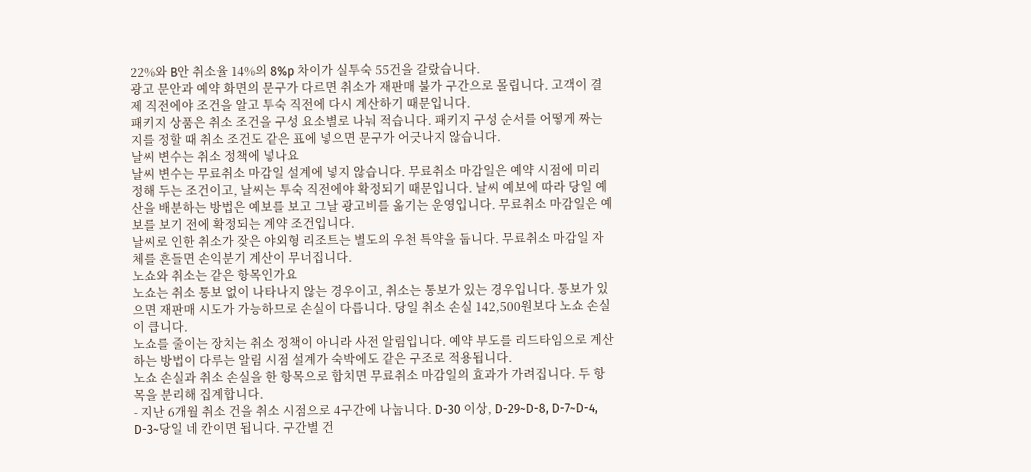22%와 B안 취소율 14%의 8%p 차이가 실투숙 55건을 갈랐습니다.
광고 문안과 예약 화면의 문구가 다르면 취소가 재판매 불가 구간으로 몰립니다. 고객이 결제 직전에야 조건을 알고 투숙 직전에 다시 계산하기 때문입니다.
패키지 상품은 취소 조건을 구성 요소별로 나눠 적습니다. 패키지 구성 순서를 어떻게 짜는지를 정할 때 취소 조건도 같은 표에 넣으면 문구가 어긋나지 않습니다.
날씨 변수는 취소 정책에 넣나요
날씨 변수는 무료취소 마감일 설계에 넣지 않습니다. 무료취소 마감일은 예약 시점에 미리 정해 두는 조건이고, 날씨는 투숙 직전에야 확정되기 때문입니다. 날씨 예보에 따라 당일 예산을 배분하는 방법은 예보를 보고 그날 광고비를 옮기는 운영입니다. 무료취소 마감일은 예보를 보기 전에 확정되는 계약 조건입니다.
날씨로 인한 취소가 잦은 야외형 리조트는 별도의 우천 특약을 둡니다. 무료취소 마감일 자체를 흔들면 손익분기 계산이 무너집니다.
노쇼와 취소는 같은 항목인가요
노쇼는 취소 통보 없이 나타나지 않는 경우이고, 취소는 통보가 있는 경우입니다. 통보가 있으면 재판매 시도가 가능하므로 손실이 다릅니다. 당일 취소 손실 142,500원보다 노쇼 손실이 큽니다.
노쇼를 줄이는 장치는 취소 정책이 아니라 사전 알림입니다. 예약 부도를 리드타임으로 계산하는 방법이 다루는 알림 시점 설계가 숙박에도 같은 구조로 적용됩니다.
노쇼 손실과 취소 손실을 한 항목으로 합치면 무료취소 마감일의 효과가 가려집니다. 두 항목을 분리해 집계합니다.
- 지난 6개월 취소 건을 취소 시점으로 4구간에 나눕니다. D-30 이상, D-29~D-8, D-7~D-4, D-3~당일 네 칸이면 됩니다. 구간별 건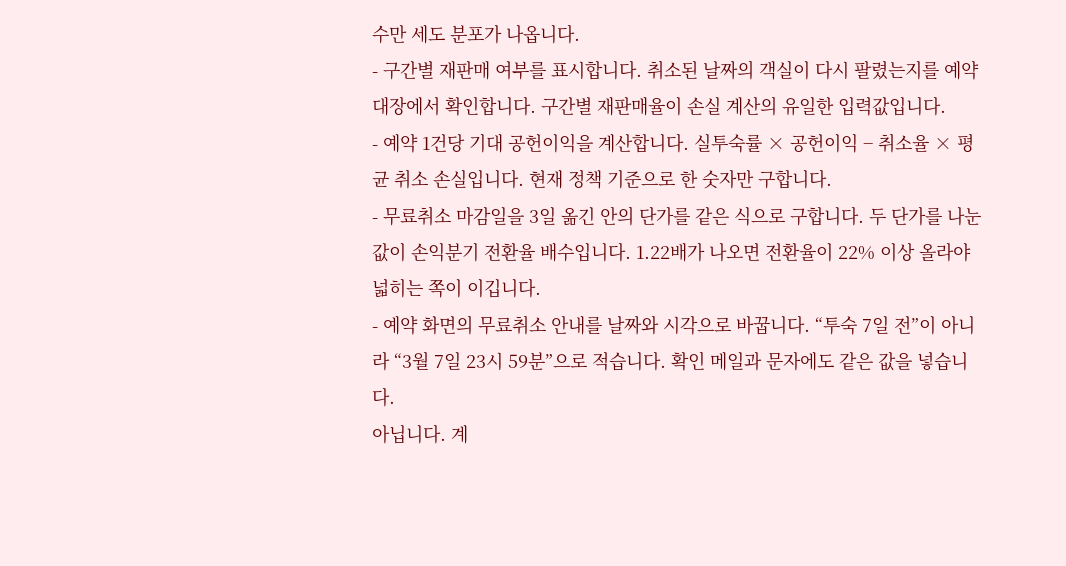수만 세도 분포가 나옵니다.
- 구간별 재판매 여부를 표시합니다. 취소된 날짜의 객실이 다시 팔렸는지를 예약 대장에서 확인합니다. 구간별 재판매율이 손실 계산의 유일한 입력값입니다.
- 예약 1건당 기대 공헌이익을 계산합니다. 실투숙률 × 공헌이익 − 취소율 × 평균 취소 손실입니다. 현재 정책 기준으로 한 숫자만 구합니다.
- 무료취소 마감일을 3일 옮긴 안의 단가를 같은 식으로 구합니다. 두 단가를 나눈 값이 손익분기 전환율 배수입니다. 1.22배가 나오면 전환율이 22% 이상 올라야 넓히는 쪽이 이깁니다.
- 예약 화면의 무료취소 안내를 날짜와 시각으로 바꿉니다. “투숙 7일 전”이 아니라 “3월 7일 23시 59분”으로 적습니다. 확인 메일과 문자에도 같은 값을 넣습니다.
아닙니다. 계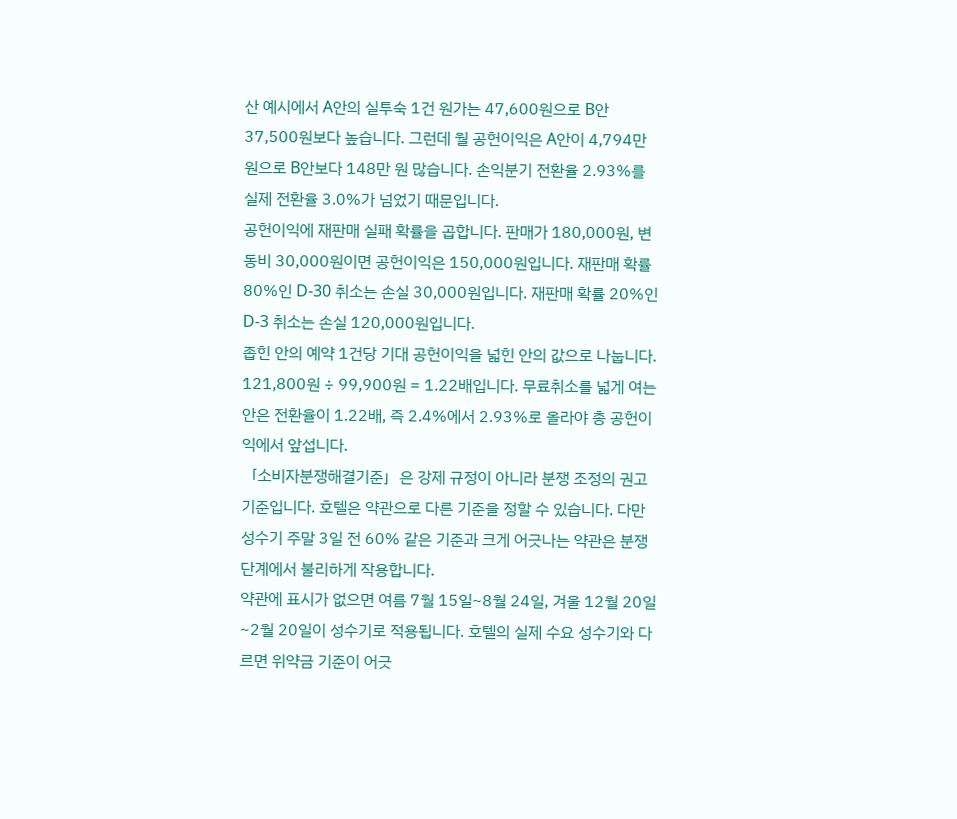산 예시에서 A안의 실투숙 1건 원가는 47,600원으로 B안 37,500원보다 높습니다. 그런데 월 공헌이익은 A안이 4,794만 원으로 B안보다 148만 원 많습니다. 손익분기 전환율 2.93%를 실제 전환율 3.0%가 넘었기 때문입니다.
공헌이익에 재판매 실패 확률을 곱합니다. 판매가 180,000원, 변동비 30,000원이면 공헌이익은 150,000원입니다. 재판매 확률 80%인 D-30 취소는 손실 30,000원입니다. 재판매 확률 20%인 D-3 취소는 손실 120,000원입니다.
좁힌 안의 예약 1건당 기대 공헌이익을 넓힌 안의 값으로 나눕니다. 121,800원 ÷ 99,900원 = 1.22배입니다. 무료취소를 넓게 여는 안은 전환율이 1.22배, 즉 2.4%에서 2.93%로 올라야 총 공헌이익에서 앞섭니다.
「소비자분쟁해결기준」은 강제 규정이 아니라 분쟁 조정의 권고 기준입니다. 호텔은 약관으로 다른 기준을 정할 수 있습니다. 다만 성수기 주말 3일 전 60% 같은 기준과 크게 어긋나는 약관은 분쟁 단계에서 불리하게 작용합니다.
약관에 표시가 없으면 여름 7월 15일~8월 24일, 겨울 12월 20일~2월 20일이 성수기로 적용됩니다. 호텔의 실제 수요 성수기와 다르면 위약금 기준이 어긋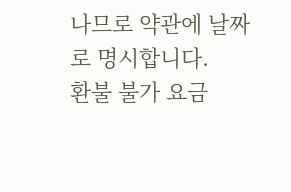나므로 약관에 날짜로 명시합니다.
환불 불가 요금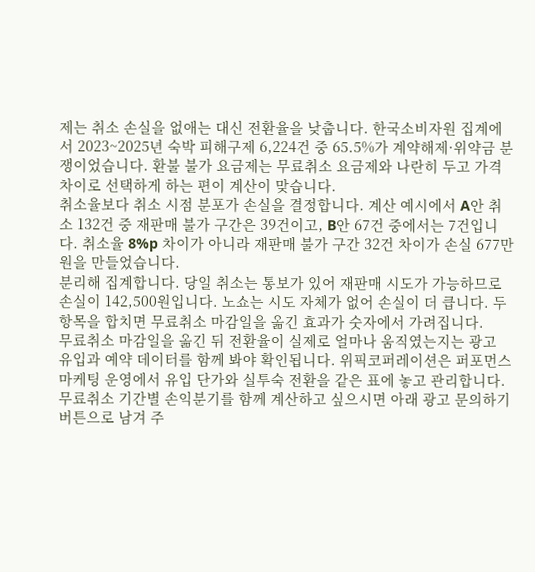제는 취소 손실을 없애는 대신 전환율을 낮춥니다. 한국소비자원 집계에서 2023~2025년 숙박 피해구제 6,224건 중 65.5%가 계약해제·위약금 분쟁이었습니다. 환불 불가 요금제는 무료취소 요금제와 나란히 두고 가격 차이로 선택하게 하는 편이 계산이 맞습니다.
취소율보다 취소 시점 분포가 손실을 결정합니다. 계산 예시에서 A안 취소 132건 중 재판매 불가 구간은 39건이고, B안 67건 중에서는 7건입니다. 취소율 8%p 차이가 아니라 재판매 불가 구간 32건 차이가 손실 677만 원을 만들었습니다.
분리해 집계합니다. 당일 취소는 통보가 있어 재판매 시도가 가능하므로 손실이 142,500원입니다. 노쇼는 시도 자체가 없어 손실이 더 큽니다. 두 항목을 합치면 무료취소 마감일을 옮긴 효과가 숫자에서 가려집니다.
무료취소 마감일을 옮긴 뒤 전환율이 실제로 얼마나 움직였는지는 광고 유입과 예약 데이터를 함께 봐야 확인됩니다. 위픽코퍼레이션은 퍼포먼스 마케팅 운영에서 유입 단가와 실투숙 전환을 같은 표에 놓고 관리합니다. 무료취소 기간별 손익분기를 함께 계산하고 싶으시면 아래 광고 문의하기 버튼으로 남겨 주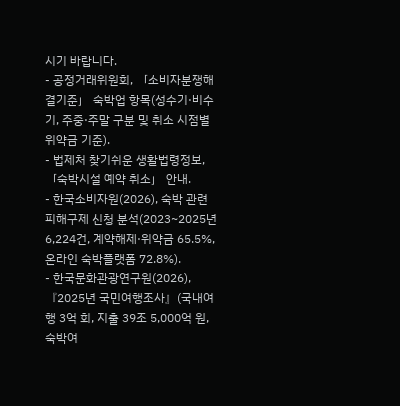시기 바랍니다.
- 공정거래위원회, 「소비자분쟁해결기준」 숙박업 항목(성수기·비수기, 주중·주말 구분 및 취소 시점별 위약금 기준).
- 법제처 찾기쉬운 생활법령정보, 「숙박시설 예약 취소」 안내.
- 한국소비자원(2026), 숙박 관련 피해구제 신청 분석(2023~2025년 6,224건, 계약해제·위약금 65.5%, 온라인 숙박플랫폼 72.8%).
- 한국문화관광연구원(2026), 『2025년 국민여행조사』(국내여행 3억 회, 지출 39조 5,000억 원, 숙박여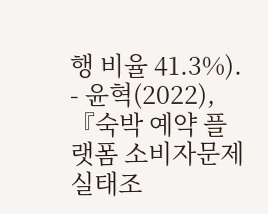행 비율 41.3%).
- 윤혁(2022), 『숙박 예약 플랫폼 소비자문제 실태조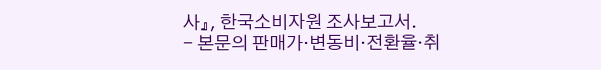사』, 한국소비자원 조사보고서.
- 본문의 판매가·변동비·전환율·취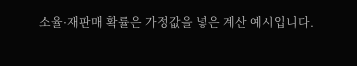소율·재판매 확률은 가정값을 넣은 계산 예시입니다.